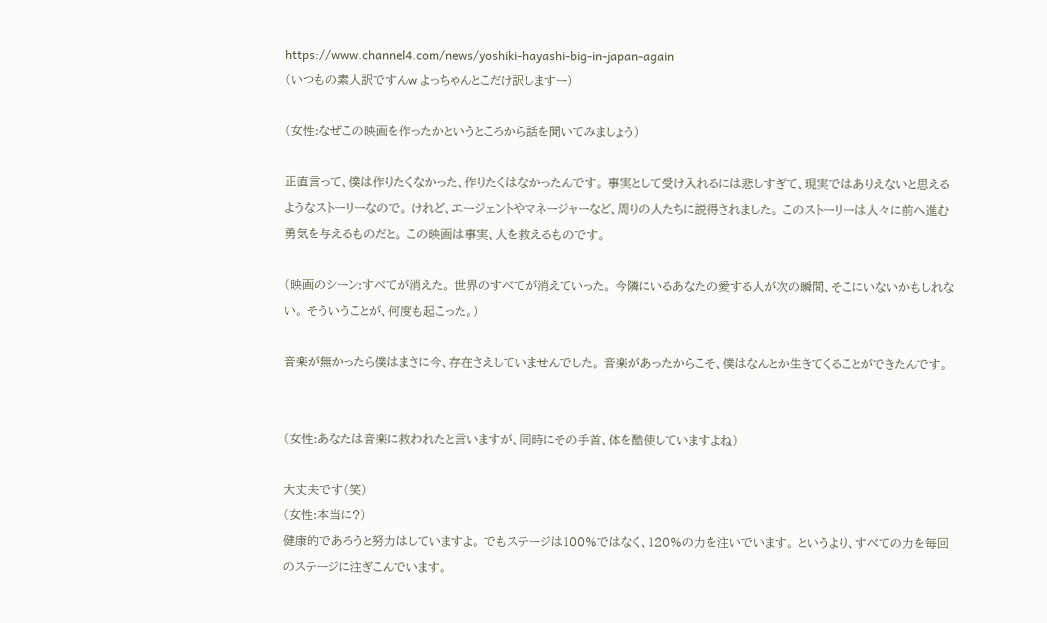https://www.channel4.com/news/yoshiki-hayashi-big-in-japan-again
(いつもの素人訳ですんw よっちゃんとこだけ訳しますー)

(女性:なぜこの映画を作ったかというところから話を聞いてみましょう)

正直言って、僕は作りたくなかった、作りたくはなかったんです。 事実として受け入れるには悲しすぎて、現実ではありえないと思えるようなストーリーなので。 けれど、エージェントやマネージャーなど、周りの人たちに説得されました。 このストーリーは人々に前へ進む勇気を与えるものだと。 この映画は事実、人を救えるものです。

(映画のシーン:すべてが消えた。 世界のすべてが消えていった。 今隣にいるあなたの愛する人が次の瞬間、そこにいないかもしれない。 そういうことが、何度も起こった。)

音楽が無かったら僕はまさに今、存在さえしていませんでした。 音楽があったからこそ、僕はなんとか生きてくることができたんです。


(女性:あなたは音楽に救われたと言いますが、同時にその手首、体を酷使していますよね)

大丈夫です(笑)
(女性:本当に?)
健康的であろうと努力はしていますよ。 でもステージは100%ではなく、120%の力を注いでいます。 というより、すべての力を毎回のステージに注ぎこんでいます。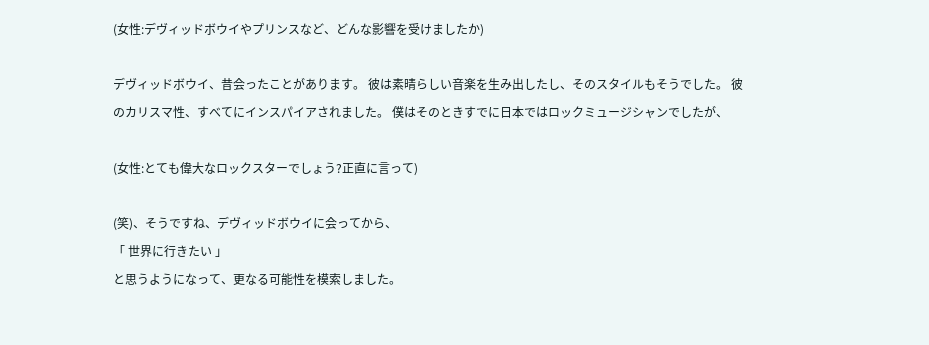(女性:デヴィッドボウイやプリンスなど、どんな影響を受けましたか)

デヴィッドボウイ、昔会ったことがあります。 彼は素晴らしい音楽を生み出したし、そのスタイルもそうでした。 彼のカリスマ性、すべてにインスパイアされました。 僕はそのときすでに日本ではロックミュージシャンでしたが、

(女性:とても偉大なロックスターでしょう?正直に言って)

(笑)、そうですね、デヴィッドボウイに会ってから、
「 世界に行きたい 」
と思うようになって、更なる可能性を模索しました。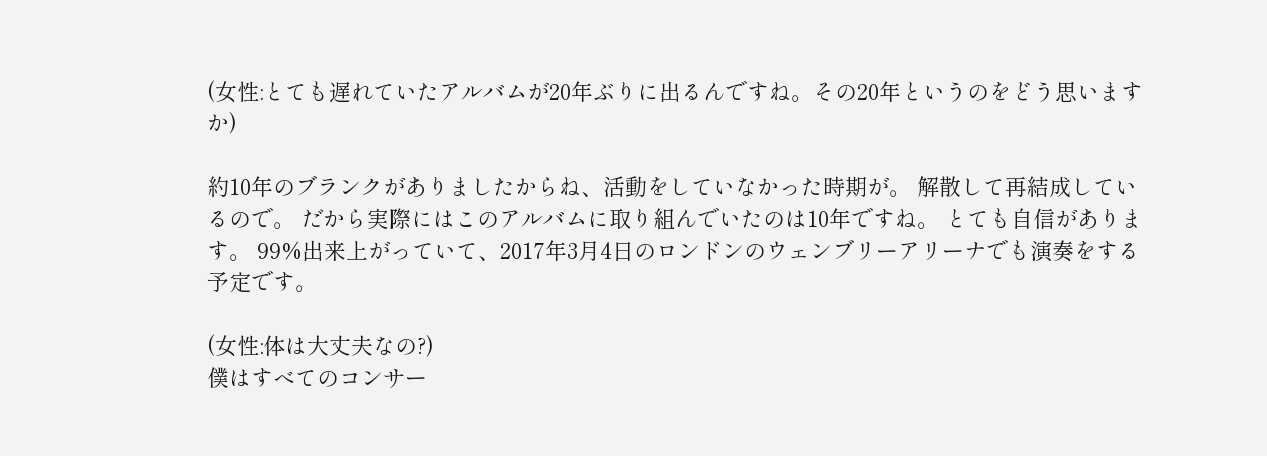(女性:とても遅れていたアルバムが20年ぶりに出るんですね。その20年というのをどう思いますか)

約10年のブランクがありましたからね、活動をしていなかった時期が。 解散して再結成しているので。 だから実際にはこのアルバムに取り組んでいたのは10年ですね。 とても自信があります。 99%出来上がっていて、2017年3月4日のロンドンのウェンブリーアリーナでも演奏をする予定です。

(女性:体は大丈夫なの?)
僕はすべてのコンサー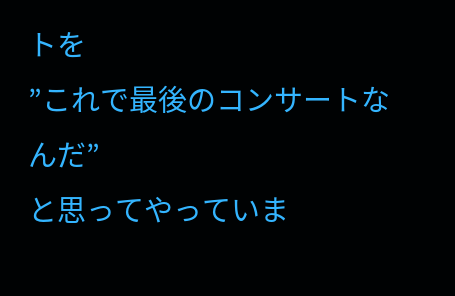トを
”これで最後のコンサートなんだ”
と思ってやっていま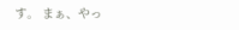す。 まぁ、やっ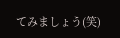てみましょう(笑)